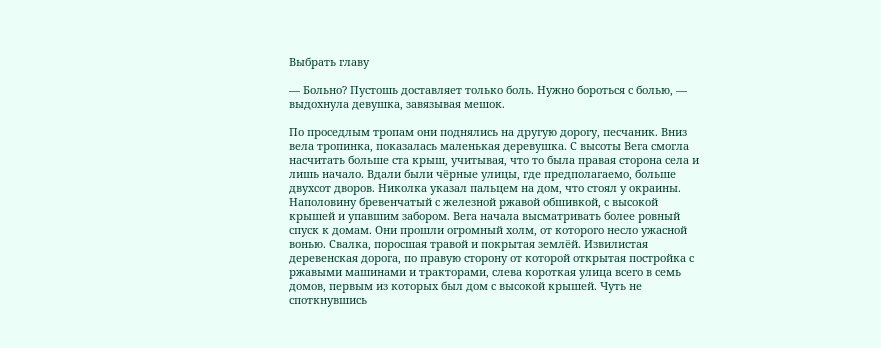Выбрать главу

— Больно? Пустошь доставляет только боль. Нужно бороться с болью, — выдохнула девушка, завязывая мешок.

По проседлым тропам они поднялись на другую дорогу, песчаник. Вниз вела тропинка, показалась маленькая деревушка. С высоты Вега смогла насчитать больше ста крыш, учитывая, что то была правая сторона села и лишь начало. Вдали были чёрные улицы, где предполагаемо, больше двухсот дворов. Николка указал пальцем на дом, что стоял у окраины. Наполовину бревенчатый с железной ржавой обшивкой, с высокой крышей и упавшим забором. Вега начала высматривать более ровный спуск к домам. Они прошли огромный холм, от которого несло ужасной вонью. Свалка, поросшая травой и покрытая землёй. Извилистая деревенская дорога, по правую сторону от которой открытая постройка с ржавыми машинами и тракторами, слева короткая улица всего в семь домов, первым из которых был дом с высокой крышей. Чуть не споткнувшись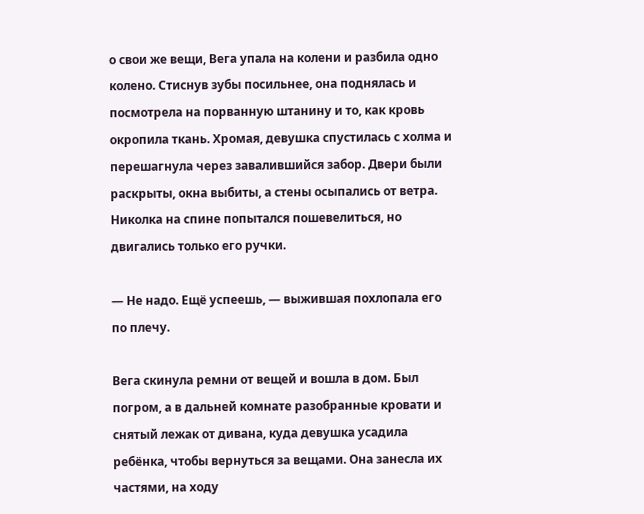о свои же вещи, Вега упала на колени и разбила одно колено. Стиснув зубы посильнее, она поднялась и посмотрела на порванную штанину и то, как кровь окропила ткань. Хромая, девушка спустилась с холма и перешагнула через завалившийся забор. Двери были раскрыты, окна выбиты, а стены осыпались от ветра. Николка на спине попытался пошевелиться, но двигались только его ручки.

— Не надо. Ещё успеешь, — выжившая похлопала его по плечу.

Вега скинула ремни от вещей и вошла в дом. Был погром, а в дальней комнате разобранные кровати и снятый лежак от дивана, куда девушка усадила ребёнка, чтобы вернуться за вещами. Она занесла их частями, на ходу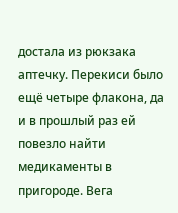достала из рюкзака аптечку. Перекиси было ещё четыре флакона, да и в прошлый раз ей повезло найти медикаменты в пригороде. Вега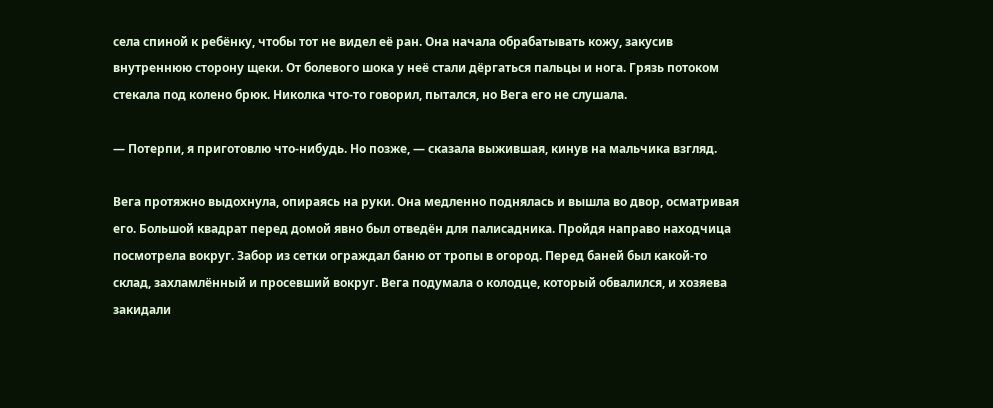села спиной к ребёнку, чтобы тот не видел её ран. Она начала обрабатывать кожу, закусив внутреннюю сторону щеки. От болевого шока у неё стали дёргаться пальцы и нога. Грязь потоком стекала под колено брюк. Николка что-то говорил, пытался, но Вега его не слушала.

— Потерпи, я приготовлю что-нибудь. Но позже, — сказала выжившая, кинув на мальчика взгляд.

Вега протяжно выдохнула, опираясь на руки. Она медленно поднялась и вышла во двор, осматривая его. Большой квадрат перед домой явно был отведён для палисадника. Пройдя направо находчица посмотрела вокруг. Забор из сетки ограждал баню от тропы в огород. Перед баней был какой-то склад, захламлённый и просевший вокруг. Вега подумала о колодце, который обвалился, и хозяева закидали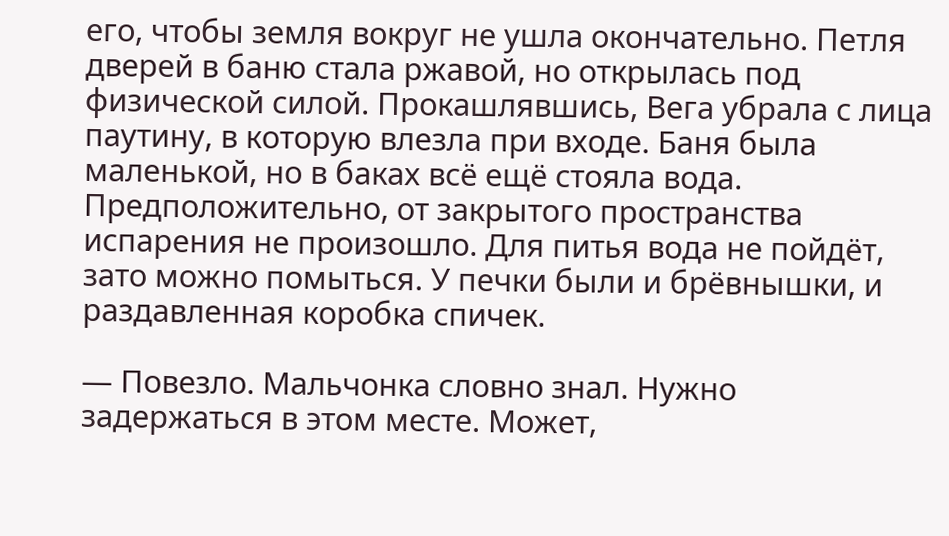его, чтобы земля вокруг не ушла окончательно. Петля дверей в баню стала ржавой, но открылась под физической силой. Прокашлявшись, Вега убрала с лица паутину, в которую влезла при входе. Баня была маленькой, но в баках всё ещё стояла вода. Предположительно, от закрытого пространства испарения не произошло. Для питья вода не пойдёт, зато можно помыться. У печки были и брёвнышки, и раздавленная коробка спичек.

— Повезло. Мальчонка словно знал. Нужно задержаться в этом месте. Может,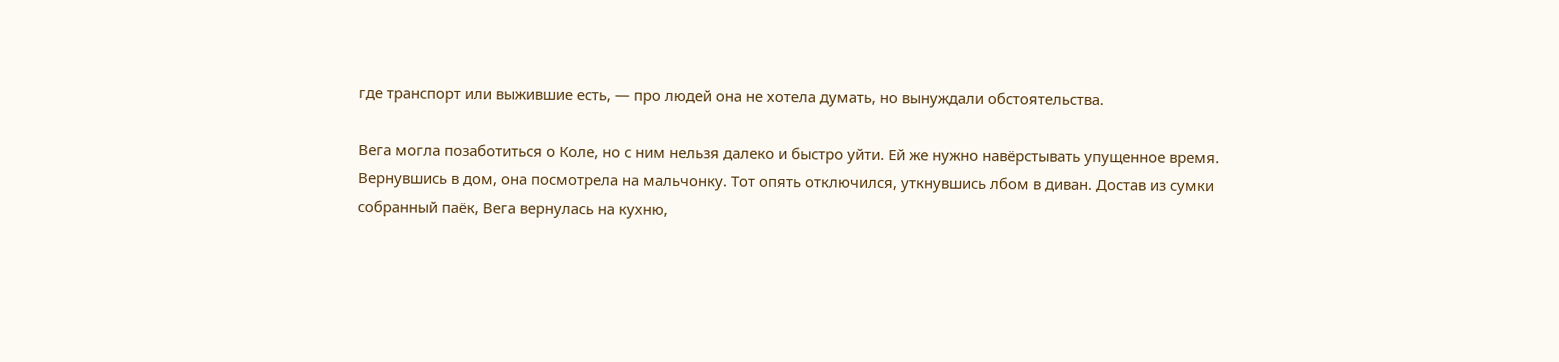где транспорт или выжившие есть, — про людей она не хотела думать, но вынуждали обстоятельства.

Вега могла позаботиться о Коле, но с ним нельзя далеко и быстро уйти. Ей же нужно навёрстывать упущенное время. Вернувшись в дом, она посмотрела на мальчонку. Тот опять отключился, уткнувшись лбом в диван. Достав из сумки собранный паёк, Вега вернулась на кухню,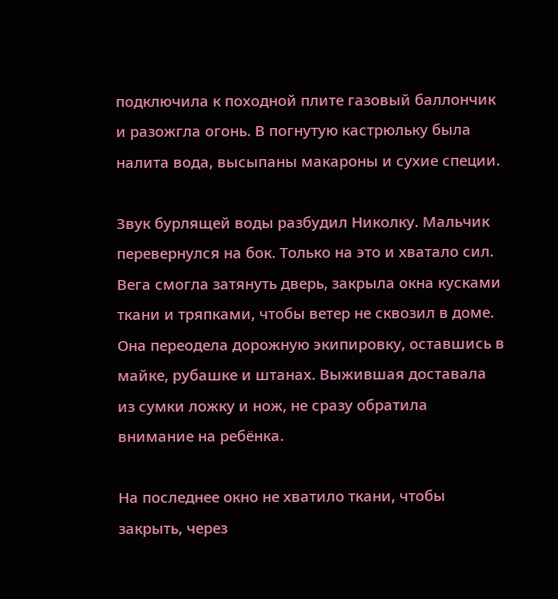подключила к походной плите газовый баллончик и разожгла огонь. В погнутую кастрюльку была налита вода, высыпаны макароны и сухие специи.

Звук бурлящей воды разбудил Николку. Мальчик перевернулся на бок. Только на это и хватало сил. Вега смогла затянуть дверь, закрыла окна кусками ткани и тряпками, чтобы ветер не сквозил в доме. Она переодела дорожную экипировку, оставшись в майке, рубашке и штанах. Выжившая доставала из сумки ложку и нож, не сразу обратила внимание на ребёнка.

На последнее окно не хватило ткани, чтобы закрыть, через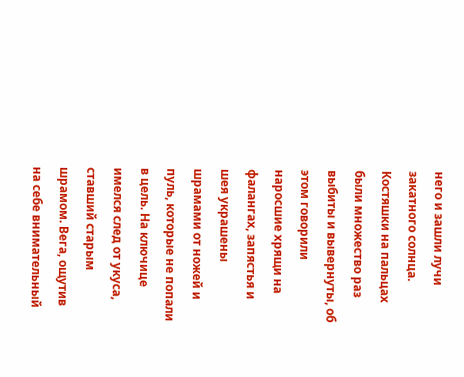него и зашли лучи закатного солнца. Костяшки на пальцах были множество раз выбиты и вывернуты, об этом говорили наросшие хрящи на фалангах, запястья и шея украшены шрамами от ножей и пуль, которые не попали в цель. На ключице имелся след от укуса, ставший старым шрамом. Вега, ощутив на себе внимательный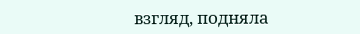взгляд, подняла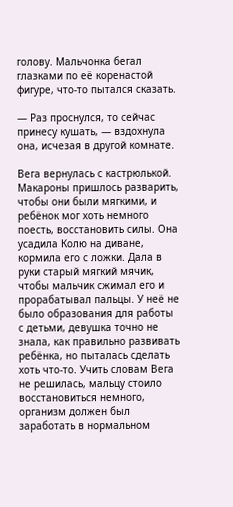голову. Мальчонка бегал глазками по её коренастой фигуре, что-то пытался сказать.

— Раз проснулся, то сейчас принесу кушать, — вздохнула она, исчезая в другой комнате.

Вега вернулась с кастрюлькой. Макароны пришлось разварить, чтобы они были мягкими, и ребёнок мог хоть немного поесть, восстановить силы. Она усадила Колю на диване, кормила его с ложки. Дала в руки старый мягкий мячик, чтобы мальчик сжимал его и прорабатывал пальцы. У неё не было образования для работы с детьми, девушка точно не знала, как правильно развивать ребёнка, но пыталась сделать хоть что-то. Учить словам Вега не решилась, мальцу стоило восстановиться немного, организм должен был заработать в нормальном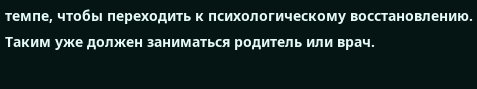темпе, чтобы переходить к психологическому восстановлению. Таким уже должен заниматься родитель или врач.